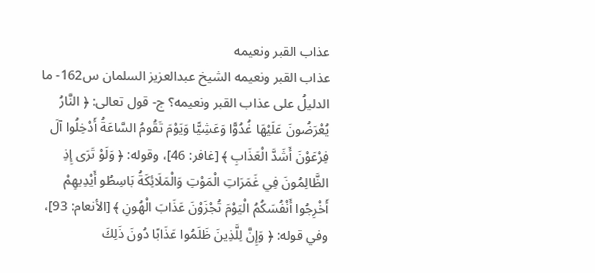عذاب القبر ونعيمه
عذاب القبر ونعيمه الشيخ عبدالعزيز السلمان س162- ما الدليلُ على عذاب القبر ونعيمه؟ ج- قول تعالى: ﴿ النَّارُ يُعْرَضُونَ عَلَيْهَا غُدُوًّا وَعَشِيًّا وَيَوْمَ تَقُومُ السَّاعَةُ أَدْخِلُوا آلَ فِرْعَوْنَ أَشَدَّ الْعَذَابِ ﴾ [غافر: 46]، وقوله: ﴿ وَلَوْ تَرَى إِذِ الظَّالِمُونَ فِي غَمَرَاتِ الْمَوْتِ وَالْمَلَائِكَةُ بَاسِطُو أَيْدِيهِمْ أَخْرِجُوا أَنْفُسَكُمُ الْيَوْمَ تُجْزَوْنَ عَذَابَ الْهُونِ ﴾ [الأنعام: 93]، وفي قوله: ﴿ وَإِنَّ لِلَّذِينَ ظَلَمُوا عَذَابًا دُونَ ذَلِكَ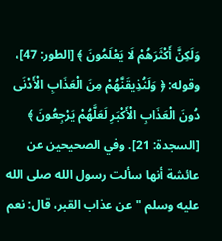وَلَكِنَّ أَكْثَرَهُمْ لَا يَعْلَمُونَ ﴾ [الطور: 47]، وقوله: ﴿ وَلَنُذِيقَنَّهُمْ مِنَ الْعَذَابِ الْأَدْنَى دُونَ الْعَذَابِ الْأَكْبَرِ لَعَلَّهُمْ يَرْجِعُونَ ﴾ [السجدة: 21]. وفي الصحيحين عن عائشة أنها سألت رسول الله صلى الله عليه وسلم "عن عذاب القبر، قال: نعم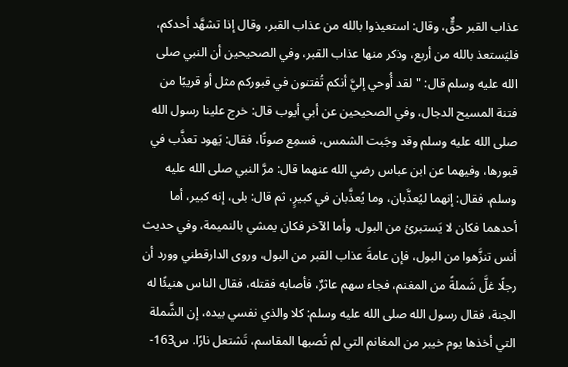عذاب القبر حقٌّ، وقال: استعيذوا بالله من عذاب القبر، وقال إذا تشهَّد أحدكم، فليَستعذ بالله من أربع، وذكر منها عذاب القبر، وفي الصحيحين أن النبي صلى الله عليه وسلم قال: "لقد أُوحي إليَّ أنكم تُفتنون في قبوركم مثل أو قريبًا من فتنة المسيح الدجال، وفي الصحيحين عن أبي أيوب قال: خرج علينا رسول الله صلى الله عليه وسلم وقد وجَبت الشمس، فسمِع صوتًا، فقال: يَهود تعذَّب في قبورها، وفيهما عن ابن عباس رضي الله عنهما قال: مرَّ النبي صلى الله عليه وسلم، فقال: إنهما ليُعذَّبان، وما يُعذَّبان في كبيرٍ، ثم قال: بلى، إنه كبير، أما أحدهما فكان لا يَستبرئ من البول، وأما الآخر فكان يمشي بالنميمة، وفي حديث أنس تنزَّهوا من البول، فإن عامةَ عذاب القبر من البول، وروى الدارقطني وورد أن رجلًا غلَّ شَملةً من المغنم، فجاء سهم عاثرٌ، فأصابه فقتله، فقال الناس هنيئًا له الجنة، فقال رسول الله صلى الله عليه وسلم: كلا والذي نفسي بيده، إن الشَّملة التي أخذها يوم خيبر من المغانم التي لم تُصبها المقاسم، تَشتعل نارًا. س163-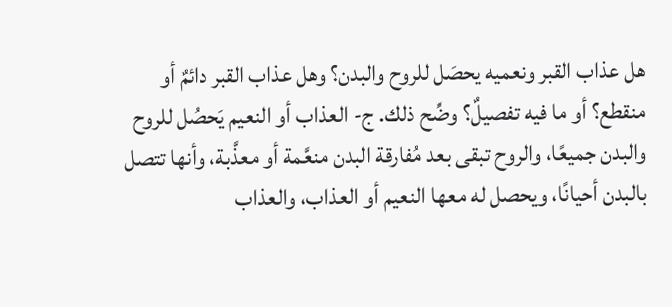هل عذاب القبر ونعميه يحصَل للروح والبدن؟ وهل عذاب القبر دائمٌ أو منقطع؟ أو ما فيه تفصيلٌ؟ وضِّح ذلك. ج- العذاب أو النعيم يَحصُل للروح والبدن جميعًا، والروح تبقى بعد مُفارقة البدن منعَّمة أو معذَّبة، وأنها تتصل بالبدن أحيانًا، ويحصل له معها النعيم أو العذاب، والعذاب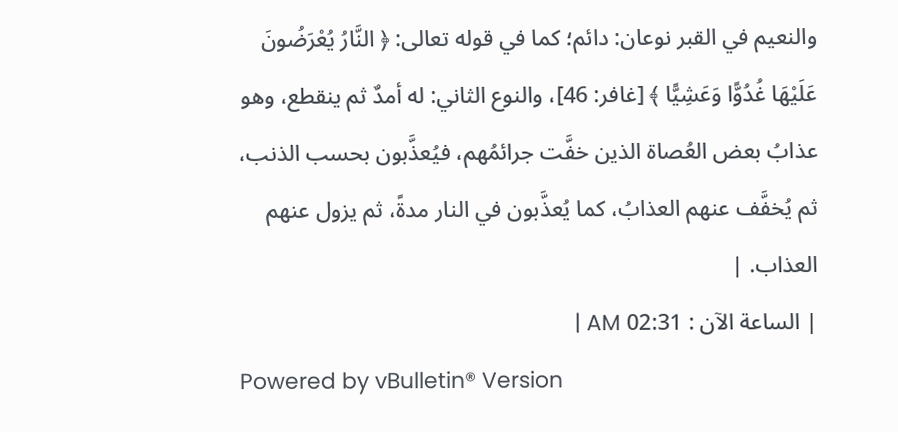والنعيم في القبر نوعان: دائم؛ كما في قوله تعالى: ﴿ النَّارُ يُعْرَضُونَ عَلَيْهَا غُدُوًّا وَعَشِيًّا ﴾ [غافر: 46]، والنوع الثاني: له أمدٌ ثم ينقطع، وهو عذابُ بعض العُصاة الذين خفَّت جرائمُهم، فيُعذَّبون بحسب الذنب، ثم يُخفَّف عنهم العذابُ، كما يُعذَّبون في النار مدةً، ثم يزول عنهم العذاب. |
| الساعة الآن : 02:31 AM |
Powered by vBulletin® Version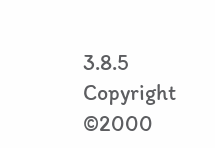3.8.5
Copyright ©2000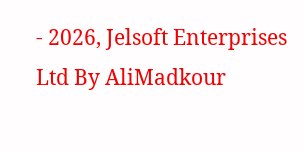- 2026, Jelsoft Enterprises Ltd By AliMadkour